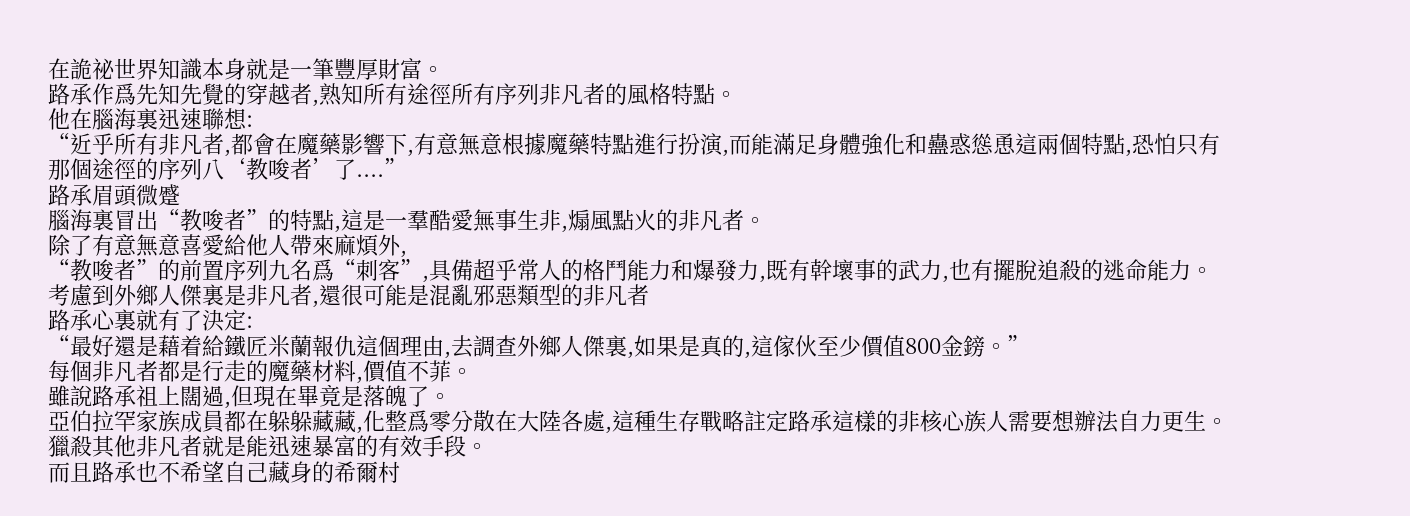在詭祕世界知識本身就是一筆豐厚財富。
路承作爲先知先覺的穿越者,熟知所有途徑所有序列非凡者的風格特點。
他在腦海裏迅速聯想:
“近乎所有非凡者,都會在魔藥影響下,有意無意根據魔藥特點進行扮演,而能滿足身體強化和蠱惑慫恿這兩個特點,恐怕只有那個途徑的序列八‘教唆者’了....”
路承眉頭微蹙
腦海裏冒出“教唆者”的特點,這是一羣酷愛無事生非,煽風點火的非凡者。
除了有意無意喜愛給他人帶來麻煩外,
“教唆者”的前置序列九名爲“刺客”,具備超乎常人的格鬥能力和爆發力,既有幹壞事的武力,也有擺脫追殺的逃命能力。
考慮到外鄉人傑裏是非凡者,還很可能是混亂邪惡類型的非凡者
路承心裏就有了決定:
“最好還是藉着給鐵匠米蘭報仇這個理由,去調查外鄉人傑裏,如果是真的,這傢伙至少價值800金鎊。”
每個非凡者都是行走的魔藥材料,價值不菲。
雖說路承祖上闊過,但現在畢竟是落魄了。
亞伯拉罕家族成員都在躲躲藏藏,化整爲零分散在大陸各處,這種生存戰略註定路承這樣的非核心族人需要想辦法自力更生。
獵殺其他非凡者就是能迅速暴富的有效手段。
而且路承也不希望自己藏身的希爾村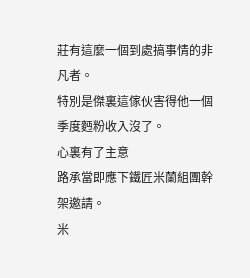莊有這麼一個到處搞事情的非凡者。
特別是傑裏這傢伙害得他一個季度麪粉收入沒了。
心裏有了主意
路承當即應下鐵匠米蘭組團幹架邀請。
米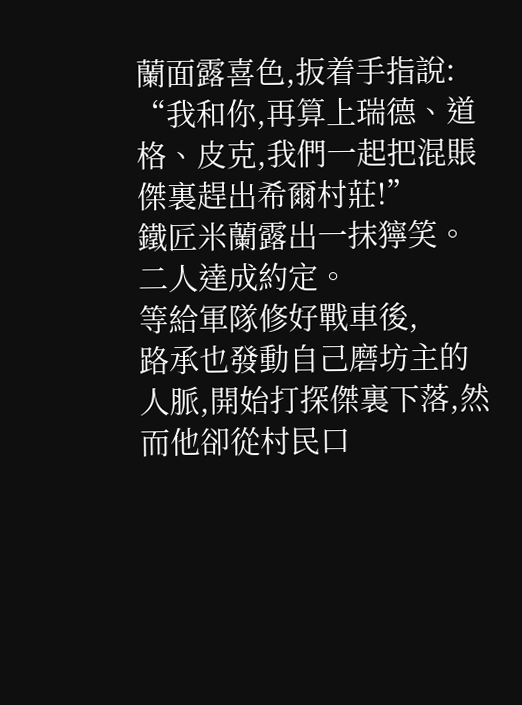蘭面露喜色,扳着手指說:
“我和你,再算上瑞德、道格、皮克,我們一起把混賬傑裏趕出希爾村莊!”
鐵匠米蘭露出一抹獰笑。
二人達成約定。
等給軍隊修好戰車後,
路承也發動自己磨坊主的人脈,開始打探傑裏下落,然而他卻從村民口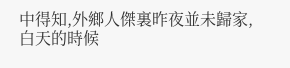中得知,外鄉人傑裏昨夜並未歸家,白天的時候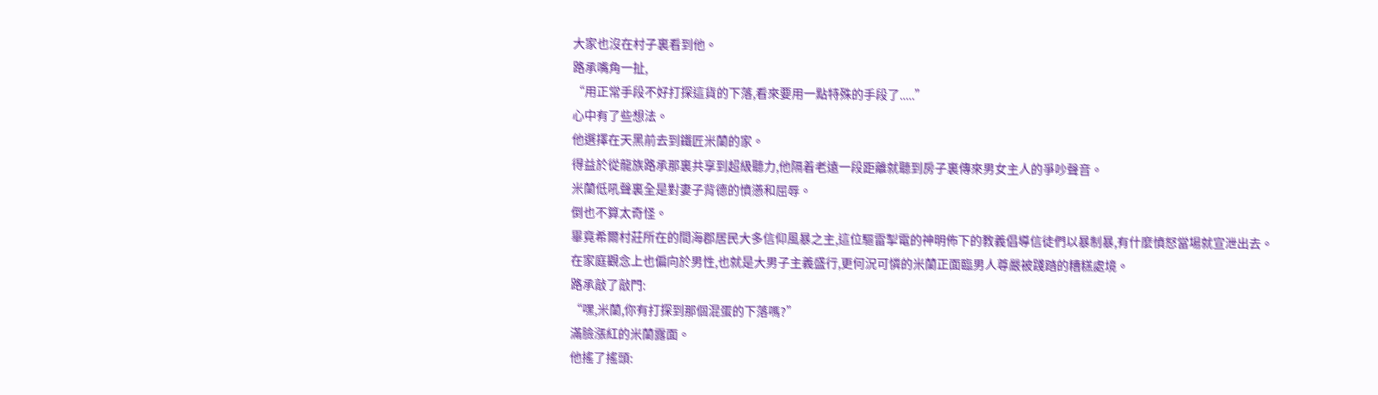大家也沒在村子裏看到他。
路承嘴角一扯,
“用正常手段不好打探這貨的下落,看來要用一點特殊的手段了.....”
心中有了些想法。
他選擇在天黑前去到鐵匠米蘭的家。
得益於從龍族路承那裏共享到超級聽力,他隔着老遠一段距離就聽到房子裏傳來男女主人的爭吵聲音。
米蘭低吼聲裏全是對妻子背德的憤懣和屈辱。
倒也不算太奇怪。
畢竟希爾村莊所在的間海郡居民大多信仰風暴之主,這位驅雷掣電的神明佈下的教義倡導信徒們以暴制暴,有什麼憤怒當場就宣泄出去。
在家庭觀念上也偏向於男性,也就是大男子主義盛行,更何況可憐的米蘭正面臨男人尊嚴被踐踏的糟糕處境。
路承敲了敲門:
“嘿,米蘭,你有打探到那個混蛋的下落嗎?”
滿臉漲紅的米蘭露面。
他搖了搖頭: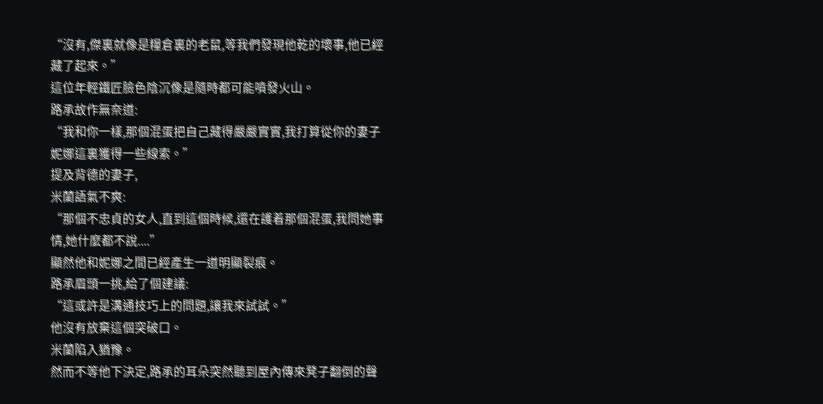“沒有,傑裏就像是糧倉裏的老鼠,等我們發現他乾的壞事,他已經藏了起來。”
這位年輕鐵匠臉色陰沉像是隨時都可能噴發火山。
路承故作無奈道:
“我和你一樣,那個混蛋把自己藏得嚴嚴實實,我打算從你的妻子妮娜這裏獲得一些線索。”
提及背德的妻子,
米蘭語氣不爽:
“那個不忠貞的女人,直到這個時候,還在護着那個混蛋,我問她事情,她什麼都不說....”
顯然他和妮娜之間已經產生一道明顯裂痕。
路承眉頭一挑,給了個建議:
“這或許是溝通技巧上的問題,讓我來試試。”
他沒有放棄這個突破口。
米蘭陷入猶豫。
然而不等他下決定,路承的耳朵突然聽到屋內傳來凳子翻倒的聲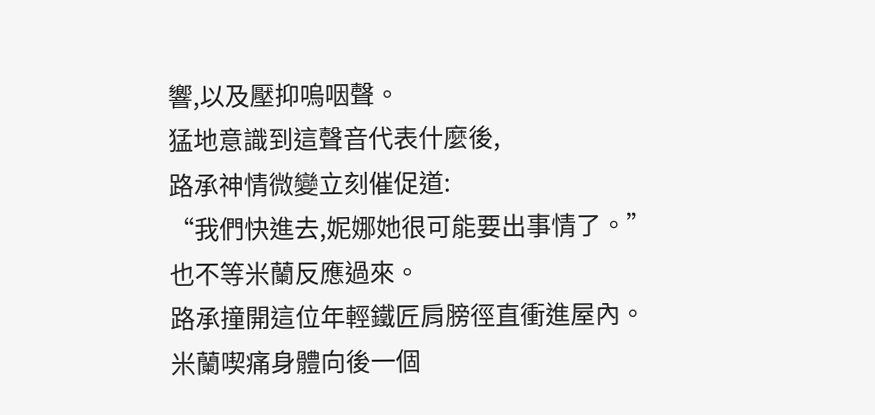響,以及壓抑嗚咽聲。
猛地意識到這聲音代表什麼後,
路承神情微變立刻催促道:
“我們快進去,妮娜她很可能要出事情了。”
也不等米蘭反應過來。
路承撞開這位年輕鐵匠肩膀徑直衝進屋內。
米蘭喫痛身體向後一個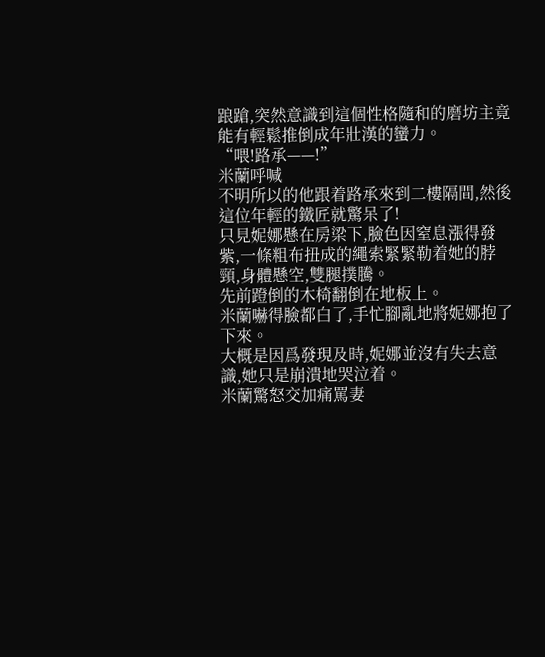踉蹌,突然意識到這個性格隨和的磨坊主竟能有輕鬆推倒成年壯漢的蠻力。
“喂!路承——!”
米蘭呼喊
不明所以的他跟着路承來到二樓隔間,然後這位年輕的鐵匠就驚呆了!
只見妮娜懸在房梁下,臉色因窒息漲得發紫,一條粗布扭成的繩索緊緊勒着她的脖頸,身體懸空,雙腿撲騰。
先前蹬倒的木椅翻倒在地板上。
米蘭嚇得臉都白了,手忙腳亂地將妮娜抱了下來。
大概是因爲發現及時,妮娜並沒有失去意識,她只是崩潰地哭泣着。
米蘭驚怒交加痛罵妻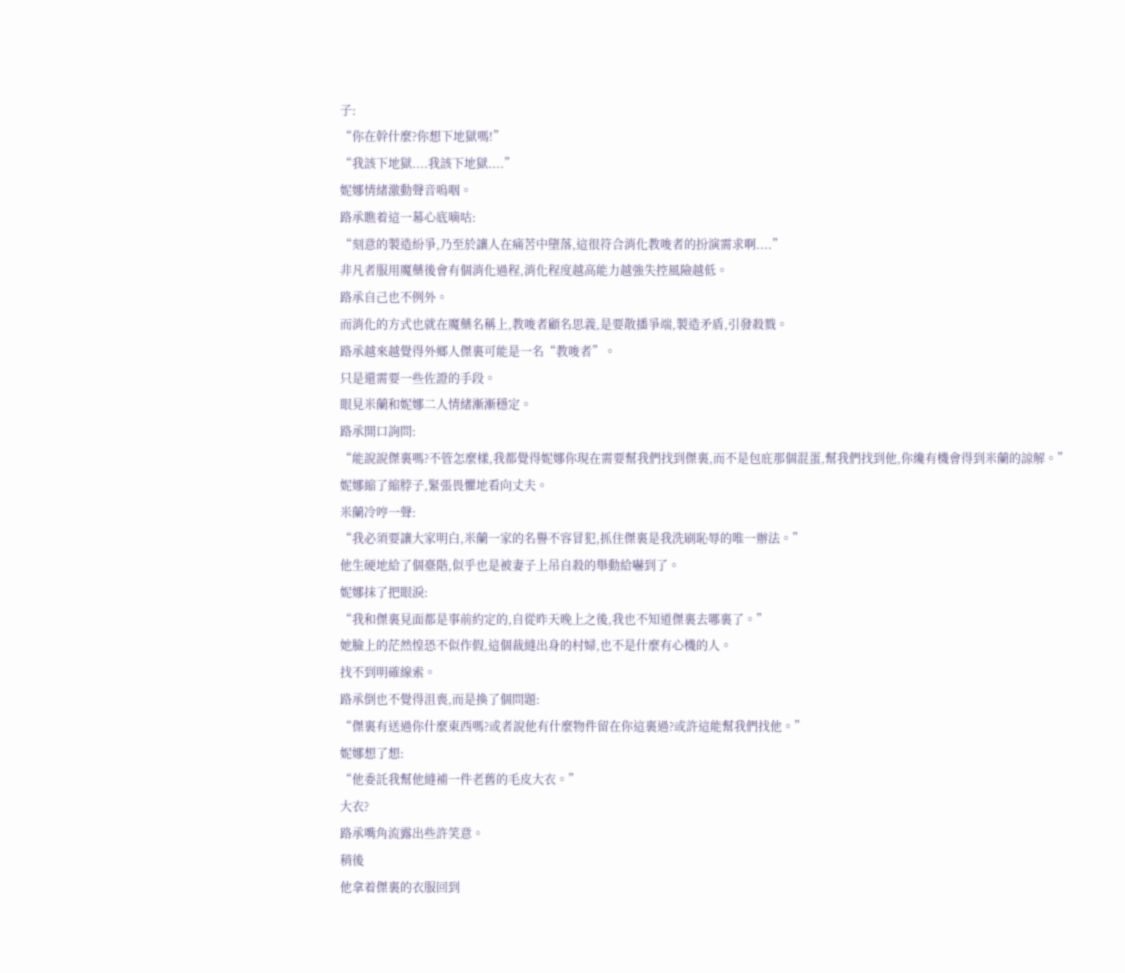子:
“你在幹什麼?你想下地獄嗎!”
“我該下地獄....我該下地獄....”
妮娜情緒激動聲音嗚咽。
路承瞧着這一幕心底嘀咕:
“刻意的製造紛爭,乃至於讓人在痛苦中墮落,這很符合消化教唆者的扮演需求啊....”
非凡者服用魔藥後會有個消化過程,消化程度越高能力越強失控風險越低。
路承自己也不例外。
而消化的方式也就在魔藥名稱上,教唆者顧名思義,是要散播爭端,製造矛盾,引發殺戮。
路承越來越覺得外鄉人傑裏可能是一名“教唆者”。
只是還需要一些佐證的手段。
眼見米蘭和妮娜二人情緒漸漸穩定。
路承開口詢問:
“能說說傑裏嗎?不管怎麼樣,我都覺得妮娜你現在需要幫我們找到傑裏,而不是包庇那個混蛋,幫我們找到他,你纔有機會得到米蘭的諒解。”
妮娜縮了縮脖子,緊張畏懼地看向丈夫。
米蘭冷哼一聲:
“我必須要讓大家明白,米蘭一家的名譽不容冒犯,抓住傑裏是我洗刷恥辱的唯一辦法。”
他生硬地給了個臺階,似乎也是被妻子上吊自殺的舉動給嚇到了。
妮娜抹了把眼淚:
“我和傑裏見面都是事前約定的,自從昨天晚上之後,我也不知道傑裏去哪裏了。”
她臉上的茫然惶恐不似作假,這個裁縫出身的村婦,也不是什麼有心機的人。
找不到明確線索。
路承倒也不覺得沮喪,而是換了個問題:
“傑裏有送過你什麼東西嗎?或者說他有什麼物件留在你這裏過?或許這能幫我們找他。”
妮娜想了想:
“他委託我幫他縫補一件老舊的毛皮大衣。”
大衣?
路承嘴角流露出些許笑意。
稍後
他拿着傑裏的衣服回到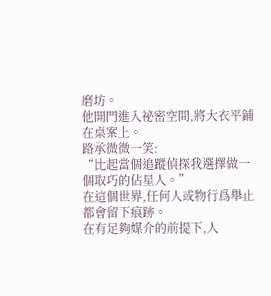磨坊。
他開門進入祕密空間,將大衣平鋪在桌案上。
路承微微一笑:
“比起當個追蹤偵探我選擇做一個取巧的佔星人。”
在這個世界,任何人或物行爲舉止都會留下痕跡。
在有足夠媒介的前提下,人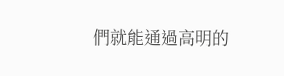們就能通過高明的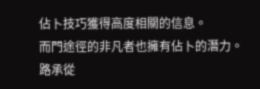佔卜技巧獲得高度相關的信息。
而門途徑的非凡者也擁有佔卜的潛力。
路承從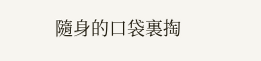隨身的口袋裏掏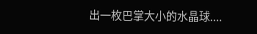出一枚巴掌大小的水晶球....